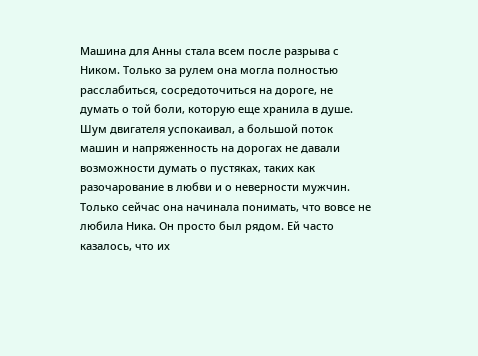Машина для Анны стала всем после разрыва с Ником. Только за рулем она могла полностью расслабиться, сосредоточиться на дороге, не думать о той боли, которую еще хранила в душе. Шум двигателя успокаивал, а большой поток машин и напряженность на дорогах не давали возможности думать о пустяках, таких как разочарование в любви и о неверности мужчин. Только сейчас она начинала понимать, что вовсе не любила Ника. Он просто был рядом. Ей часто казалось, что их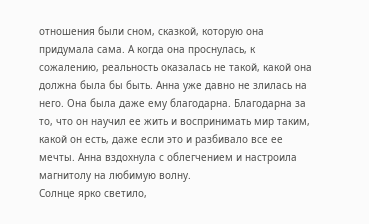отношения были сном, сказкой, которую она придумала сама. А когда она проснулась, к сожалению, реальность оказалась не такой, какой она должна была бы быть. Анна уже давно не злилась на него. Она была даже ему благодарна. Благодарна за то, что он научил ее жить и воспринимать мир таким, какой он есть, даже если это и разбивало все ее мечты. Анна вздохнула с облегчением и настроила магнитолу на любимую волну.
Солнце ярко светило,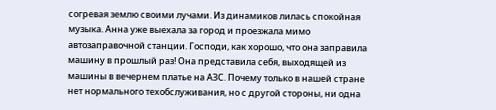согревая землю своими лучами. Из динамиков лилась спокойная музыка. Анна уже выехала за город и проезжала мимо автозаправочной станции. Господи, как хорошо, что она заправила машину в прошлый раз! Она представила себя, выходящей из машины в вечернем платье на АЗС. Почему только в нашей стране нет нормального техобслуживания, но с другой стороны, ни одна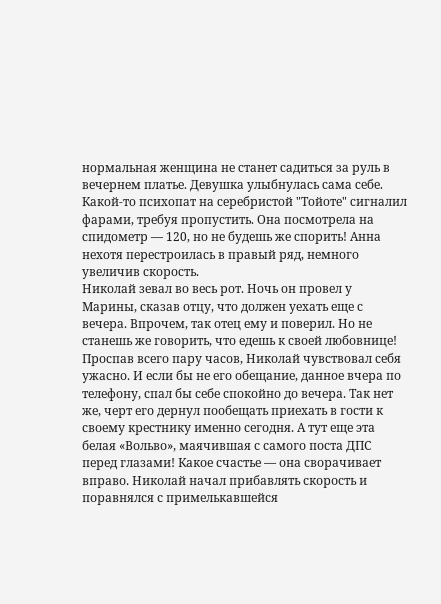нормальная женщина не станет садиться за руль в вечернем платье. Девушка улыбнулась сама себе. Какой-то психопат на серебристой "Тойоте" сигналил фарами, требуя пропустить. Она посмотрела на спидометр — 120, но не будешь же спорить! Анна нехотя перестроилась в правый ряд, немного увеличив скорость.
Николай зевал во весь рот. Ночь он провел у Марины, сказав отцу, что должен уехать еще с вечера. Впрочем, так отец ему и поверил. Но не станешь же говорить, что едешь к своей любовнице! Проспав всего пару часов, Николай чувствовал себя ужасно. И если бы не его обещание, данное вчера по телефону, спал бы себе спокойно до вечера. Так нет же, черт его дернул пообещать приехать в гости к своему крестнику именно сегодня. А тут еще эта белая «Вольво», маячившая с самого поста ДПС перед глазами! Какое счастье — она сворачивает вправо. Николай начал прибавлять скорость и поравнялся с примелькавшейся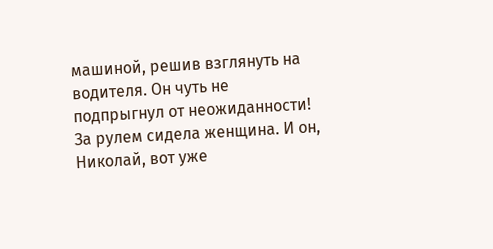машиной, решив взглянуть на водителя. Он чуть не подпрыгнул от неожиданности! За рулем сидела женщина. И он, Николай, вот уже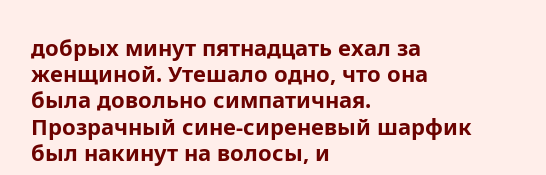добрых минут пятнадцать ехал за женщиной. Утешало одно, что она была довольно симпатичная. Прозрачный сине-сиреневый шарфик был накинут на волосы, и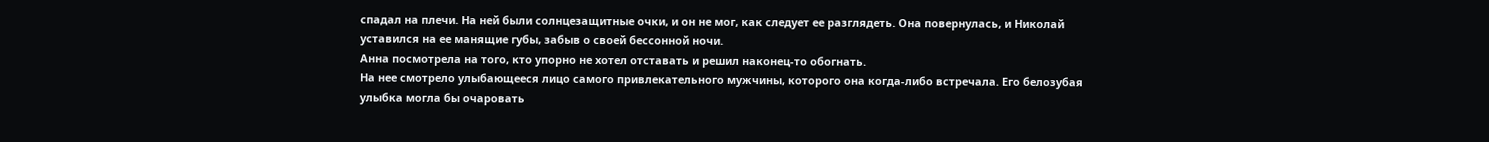спадал на плечи. На ней были солнцезащитные очки, и он не мог, как следует ее разглядеть. Она повернулась, и Николай уставился на ее манящие губы, забыв о своей бессонной ночи.
Анна посмотрела на того, кто упорно не хотел отставать и решил наконец-то обогнать.
На нее смотрело улыбающееся лицо самого привлекательного мужчины, которого она когда-либо встречала. Его белозубая улыбка могла бы очаровать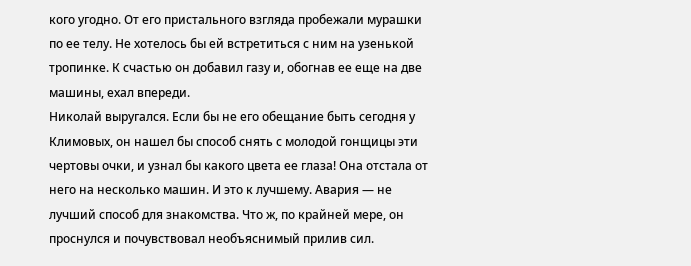кого угодно. От его пристального взгляда пробежали мурашки по ее телу. Не хотелось бы ей встретиться с ним на узенькой тропинке. К счастью он добавил газу и, обогнав ее еще на две машины, ехал впереди.
Николай выругался. Если бы не его обещание быть сегодня у Климовых, он нашел бы способ снять с молодой гонщицы эти чертовы очки, и узнал бы какого цвета ее глаза! Она отстала от него на несколько машин. И это к лучшему. Авария — не лучший способ для знакомства. Что ж, по крайней мере, он проснулся и почувствовал необъяснимый прилив сил.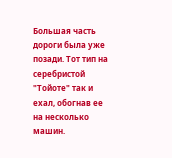Большая часть дороги была уже позади. Тот тип на серебристой "Тойоте" так и ехал, обогнав ее на несколько машин.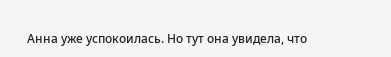Анна уже успокоилась. Но тут она увидела, что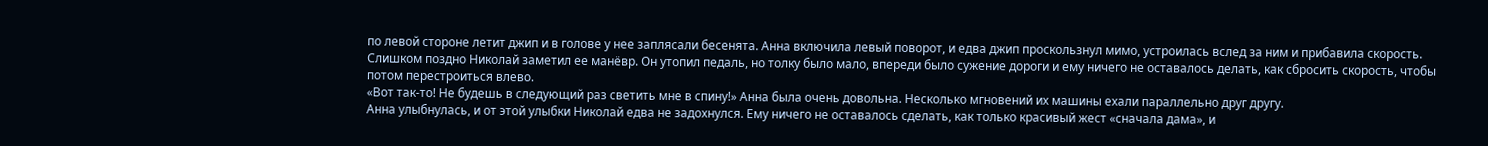по левой стороне летит джип и в голове у нее заплясали бесенята. Анна включила левый поворот, и едва джип проскользнул мимо, устроилась вслед за ним и прибавила скорость.
Слишком поздно Николай заметил ее манёвр. Он утопил педаль, но толку было мало, впереди было сужение дороги и ему ничего не оставалось делать, как сбросить скорость, чтобы потом перестроиться влево.
«Вот так-то! Не будешь в следующий раз светить мне в спину!» Анна была очень довольна. Несколько мгновений их машины ехали параллельно друг другу.
Анна улыбнулась, и от этой улыбки Николай едва не задохнулся. Ему ничего не оставалось сделать, как только красивый жест «сначала дама», и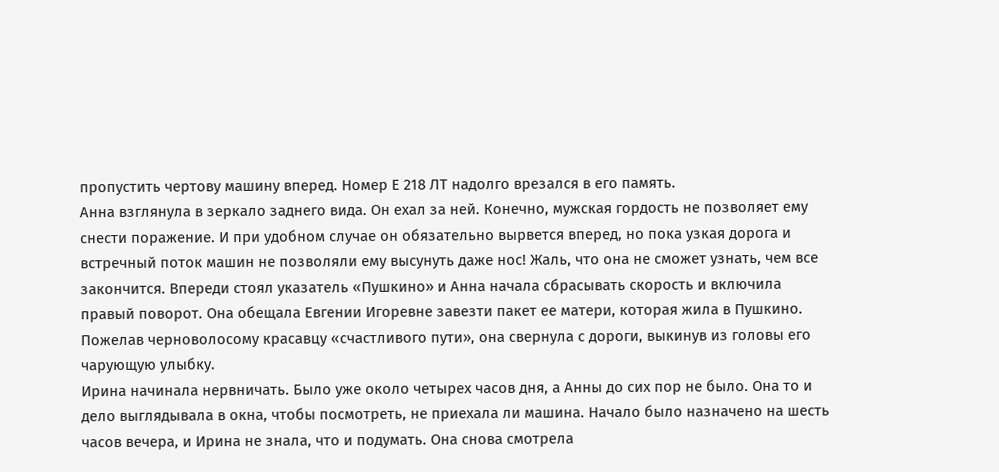пропустить чертову машину вперед. Номер Е 218 ЛТ надолго врезался в его память.
Анна взглянула в зеркало заднего вида. Он ехал за ней. Конечно, мужская гордость не позволяет ему снести поражение. И при удобном случае он обязательно вырвется вперед, но пока узкая дорога и встречный поток машин не позволяли ему высунуть даже нос! Жаль, что она не сможет узнать, чем все закончится. Впереди стоял указатель «Пушкино» и Анна начала сбрасывать скорость и включила правый поворот. Она обещала Евгении Игоревне завезти пакет ее матери, которая жила в Пушкино. Пожелав черноволосому красавцу «счастливого пути», она свернула с дороги, выкинув из головы его чарующую улыбку.
Ирина начинала нервничать. Было уже около четырех часов дня, а Анны до сих пор не было. Она то и дело выглядывала в окна, чтобы посмотреть, не приехала ли машина. Начало было назначено на шесть часов вечера, и Ирина не знала, что и подумать. Она снова смотрела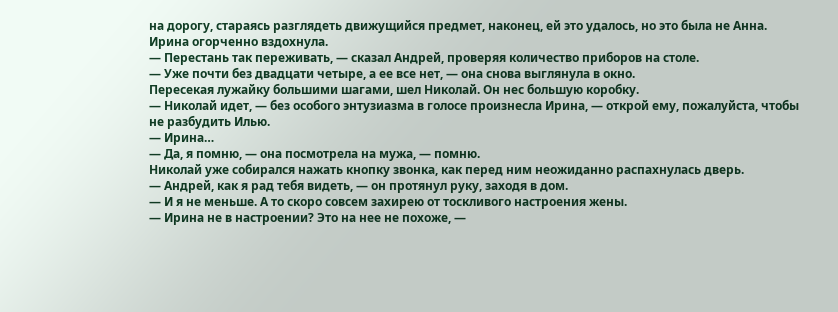на дорогу, стараясь разглядеть движущийся предмет, наконец, ей это удалось, но это была не Анна. Ирина огорченно вздохнула.
— Перестань так переживать, — сказал Андрей, проверяя количество приборов на столе.
— Уже почти без двадцати четыре, а ее все нет, — она снова выглянула в окно.
Пересекая лужайку большими шагами, шел Николай. Он нес большую коробку.
— Николай идет, — без особого энтузиазма в голосе произнесла Ирина, — открой ему, пожалуйста, чтобы не разбудить Илью.
— Ирина…
— Да, я помню, — она посмотрела на мужа, — помню.
Николай уже собирался нажать кнопку звонка, как перед ним неожиданно распахнулась дверь.
— Андрей, как я рад тебя видеть, — он протянул руку, заходя в дом.
— И я не меньше. А то скоро совсем захирею от тоскливого настроения жены.
— Ирина не в настроении? Это на нее не похоже, —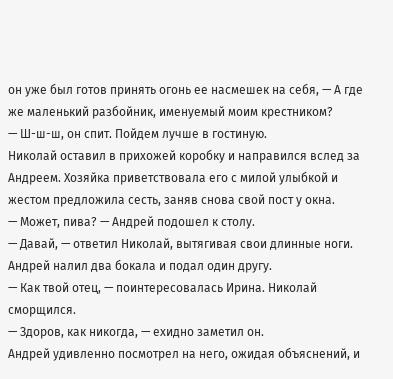он уже был готов принять огонь ее насмешек на себя, — А где же маленький разбойник, именуемый моим крестником?
— Ш-ш-ш, он спит. Пойдем лучше в гостиную.
Николай оставил в прихожей коробку и направился вслед за Андреем. Хозяйка приветствовала его с милой улыбкой и жестом предложила сесть, заняв снова свой пост у окна.
— Может, пива? — Андрей подошел к столу.
— Давай, — ответил Николай, вытягивая свои длинные ноги.
Андрей налил два бокала и подал один другу.
— Как твой отец, — поинтересовалась Ирина. Николай сморщился.
— Здоров, как никогда, — ехидно заметил он.
Андрей удивленно посмотрел на него, ожидая объяснений, и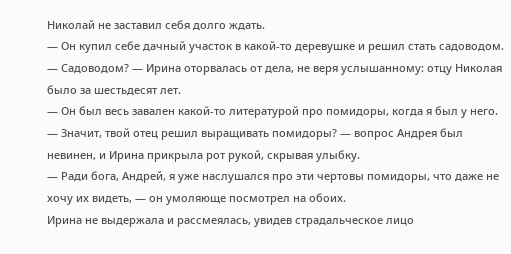Николай не заставил себя долго ждать.
— Он купил себе дачный участок в какой-то деревушке и решил стать садоводом.
— Садоводом? — Ирина оторвалась от дела, не веря услышанному: отцу Николая было за шестьдесят лет.
— Он был весь завален какой-то литературой про помидоры, когда я был у него.
— Значит, твой отец решил выращивать помидоры? — вопрос Андрея был невинен, и Ирина прикрыла рот рукой, скрывая улыбку.
— Ради бога, Андрей, я уже наслушался про эти чертовы помидоры, что даже не хочу их видеть, — он умоляюще посмотрел на обоих.
Ирина не выдержала и рассмеялась, увидев страдальческое лицо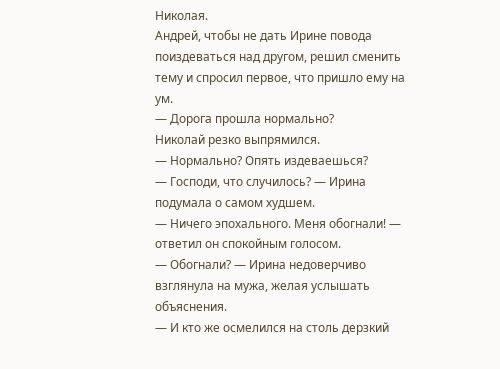Николая.
Андрей, чтобы не дать Ирине повода поиздеваться над другом, решил сменить тему и спросил первое, что пришло ему на ум.
— Дорога прошла нормально?
Николай резко выпрямился.
— Нормально? Опять издеваешься?
— Господи, что случилось? — Ирина подумала о самом худшем.
— Ничего эпохального. Меня обогнали! — ответил он спокойным голосом.
— Обогнали? — Ирина недоверчиво взглянула на мужа, желая услышать объяснения.
— И кто же осмелился на столь дерзкий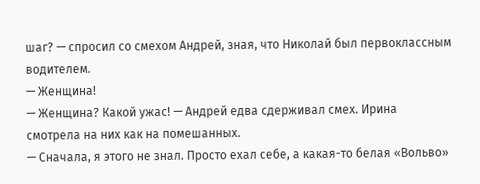шаг? — спросил со смехом Андрей, зная, что Николай был первоклассным водителем.
— Женщина!
— Женщина? Какой ужас! — Андрей едва сдерживал смех. Ирина смотрела на них как на помешанных.
— Сначала, я этого не знал. Просто ехал себе, а какая-то белая «Вольво»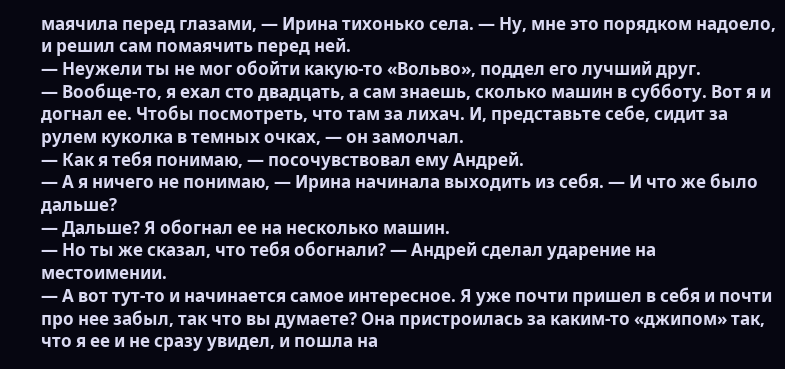маячила перед глазами, — Ирина тихонько села. — Ну, мне это порядком надоело, и решил сам помаячить перед ней.
— Неужели ты не мог обойти какую-то «Вольво», поддел его лучший друг.
— Вообще-то, я ехал сто двадцать, а сам знаешь, сколько машин в субботу. Вот я и догнал ее. Чтобы посмотреть, что там за лихач. И, представьте себе, сидит за рулем куколка в темных очках, — он замолчал.
— Как я тебя понимаю, — посочувствовал ему Андрей.
— А я ничего не понимаю, — Ирина начинала выходить из себя. — И что же было дальше?
— Дальше? Я обогнал ее на несколько машин.
— Но ты же сказал, что тебя обогнали? — Андрей сделал ударение на местоимении.
— А вот тут-то и начинается самое интересное. Я уже почти пришел в себя и почти про нее забыл, так что вы думаете? Она пристроилась за каким-то «джипом» так, что я ее и не сразу увидел, и пошла на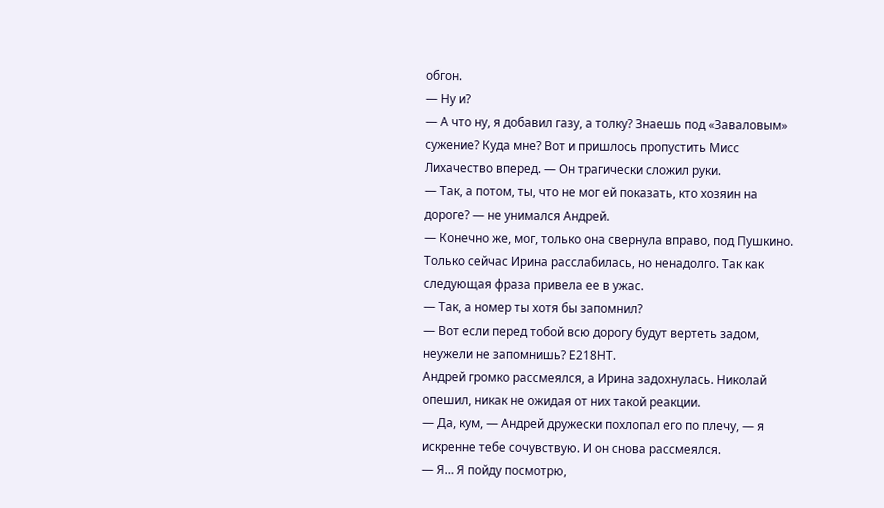обгон.
— Ну и?
— А что ну, я добавил газу, а толку? Знаешь под «Заваловым» сужение? Куда мне? Вот и пришлось пропустить Мисс Лихачество вперед. — Он трагически сложил руки.
— Так, а потом, ты, что не мог ей показать, кто хозяин на дороге? — не унимался Андрей.
— Конечно же, мог, только она свернула вправо, под Пушкино.
Только сейчас Ирина расслабилась, но ненадолго. Так как следующая фраза привела ее в ужас.
— Так, а номер ты хотя бы запомнил?
— Вот если перед тобой всю дорогу будут вертеть задом, неужели не запомнишь? Е218НТ.
Андрей громко рассмеялся, а Ирина задохнулась. Николай опешил, никак не ожидая от них такой реакции.
— Да, кум, — Андрей дружески похлопал его по плечу, — я искренне тебе сочувствую. И он снова рассмеялся.
— Я… Я пойду посмотрю,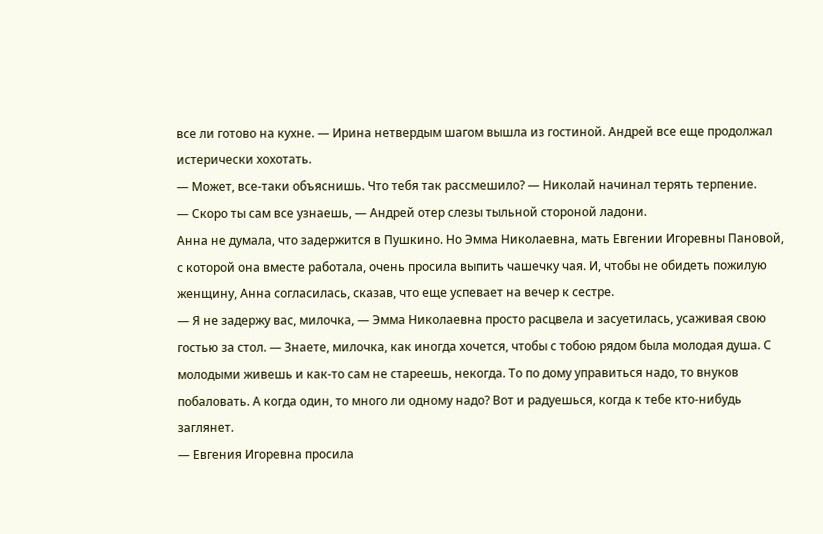все ли готово на кухне. — Ирина нетвердым шагом вышла из гостиной. Андрей все еще продолжал истерически хохотать.
— Может, все-таки объяснишь. Что тебя так рассмешило? — Николай начинал терять терпение.
— Скоро ты сам все узнаешь, — Андрей отер слезы тыльной стороной ладони.
Анна не думала, что задержится в Пушкино. Но Эмма Николаевна, мать Евгении Игоревны Пановой, с которой она вместе работала, очень просила выпить чашечку чая. И, чтобы не обидеть пожилую женщину, Анна согласилась, сказав, что еще успевает на вечер к сестре.
— Я не задержу вас, милочка, — Эмма Николаевна просто расцвела и засуетилась, усаживая свою гостью за стол. — Знаете, милочка, как иногда хочется, чтобы с тобою рядом была молодая душа. С молодыми живешь и как-то сам не стареешь, некогда. То по дому управиться надо, то внуков побаловать. А когда один, то много ли одному надо? Вот и радуешься, когда к тебе кто-нибудь заглянет.
— Евгения Игоревна просила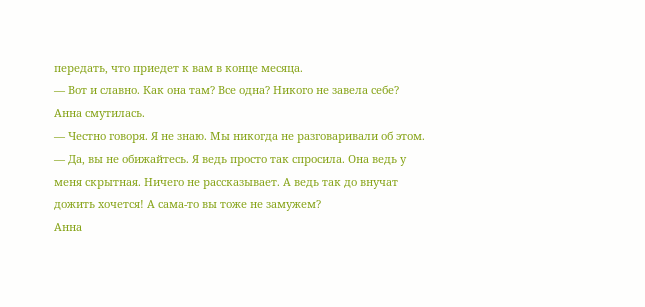передать, что приедет к вам в конце месяца.
— Вот и славно. Как она там? Все одна? Никого не завела себе?
Анна смутилась.
— Честно говоря. Я не знаю. Мы никогда не разговаривали об этом.
— Да, вы не обижайтесь. Я ведь просто так спросила. Она ведь у меня скрытная. Ничего не рассказывает. А ведь так до внучат дожить хочется! А сама-то вы тоже не замужем?
Анна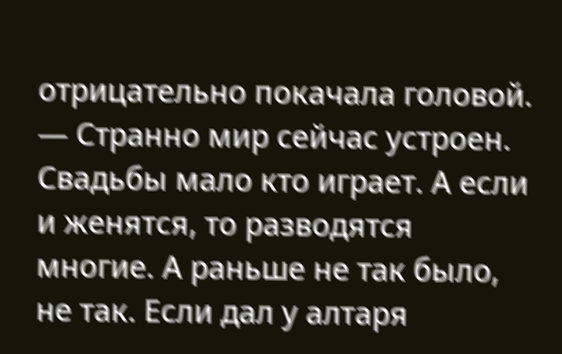отрицательно покачала головой.
— Странно мир сейчас устроен. Свадьбы мало кто играет. А если и женятся, то разводятся многие. А раньше не так было, не так. Если дал у алтаря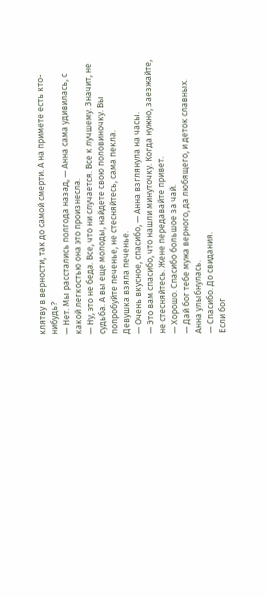клятву в верности, так до самой смерти. А на примете есть кто-нибудь?
— Нет. Мы расстались полгода назад, — Анна сама удивилась, с какой легкостью она это произнесла.
— Ну, это не беда. Все, что ни случается. Все к лучшему. Значит, не судьба. А вы еще молоды, найдете свою половиночку. Вы попробуйте печенье, не стесняйтесь, сама пекла.
Девушка взяла печенье.
— Очень вкусное, спасибо, — Анна взглянула на часы.
— Это вам спасибо, что нашли минуточку. Когда нужно, заезжайте, не стесняйтесь. Жене передавайте привет.
— Хорошо. Спасибо большое за чай.
— Дай бог тебе мужа верного, да любящего, и деток славных.
Анна улыбнулась.
— Спасибо. До свидания.
Если бог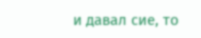и давал сие, то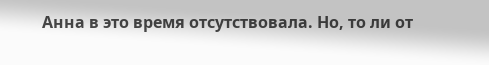Анна в это время отсутствовала. Но, то ли от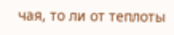чая, то ли от теплоты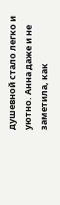душевной стало легко и уютно. Анна даже и не заметила, как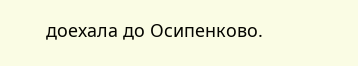доехала до Осипенково.